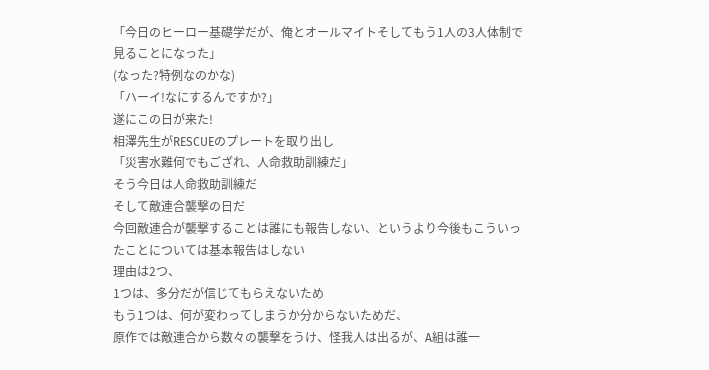「今日のヒーロー基礎学だが、俺とオールマイトそしてもう1人の3人体制で見ることになった」
(なった?特例なのかな)
「ハーイ!なにするんですか?」
遂にこの日が来た!
相澤先生がRESCUEのプレートを取り出し
「災害水難何でもござれ、人命救助訓練だ」
そう今日は人命救助訓練だ
そして敵連合襲撃の日だ
今回敵連合が襲撃することは誰にも報告しない、というより今後もこういったことについては基本報告はしない
理由は2つ、
1つは、多分だが信じてもらえないため
もう1つは、何が変わってしまうか分からないためだ、
原作では敵連合から数々の襲撃をうけ、怪我人は出るが、A組は誰一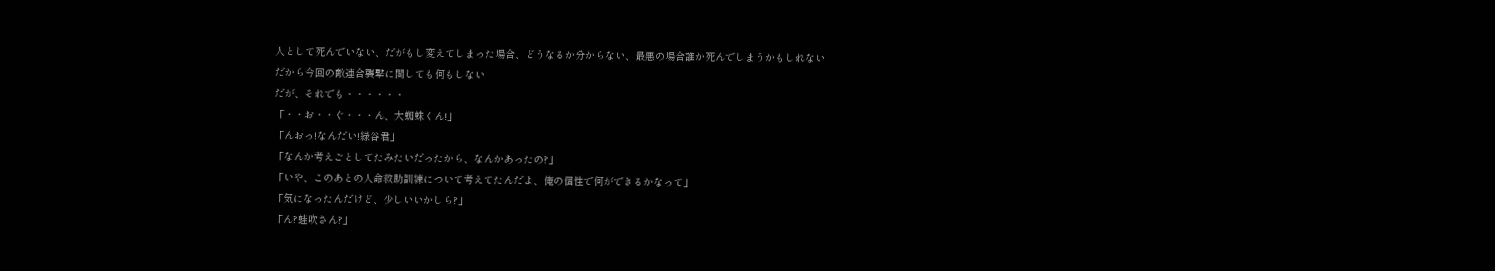人として死んでいない、だがもし変えてしまった場合、どうなるか分からない、最悪の場合誰か死んでしまうかもしれない
だから今回の敵連合襲撃に関しても何もしない
だが、それでも・・・・・・
「・・お・・ぐ・・・ん、大蜘蛛くん!」
「んおっ!なんだい!緑谷君」
「なんか考えごとしてたみたいだったから、なんかあったの?」
「いや、このあとの人命救助訓練について考えてたんだよ、俺の個性で何ができるかなって」
「気になったんだけど、少しいいかしら?」
「ん?蛙吹さん?」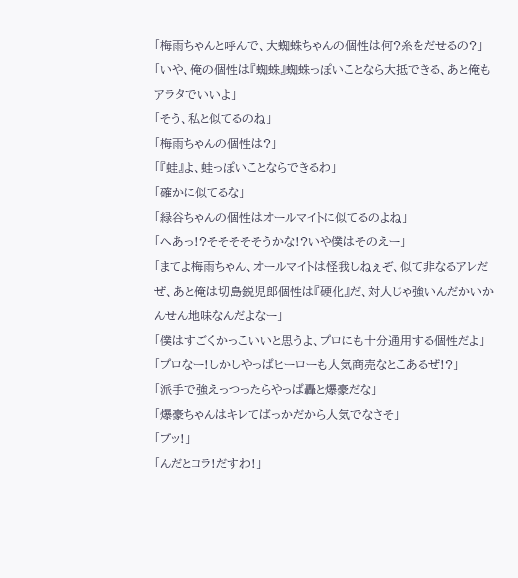「梅雨ちゃんと呼んで、大蜘蛛ちゃんの個性は何?糸をだせるの?」
「いや、俺の個性は『蜘蛛』蜘蛛っぽいことなら大抵できる、あと俺もアラタでいいよ」
「そう、私と似てるのね」
「梅雨ちゃんの個性は?」
「『蛙』よ、蛙っぽいことならできるわ」
「確かに似てるな」
「緑谷ちゃんの個性はオールマイトに似てるのよね」
「へあっ!?そそそそそうかな!?いや僕はそのえー」
「まてよ梅雨ちゃん、オールマイトは怪我しねぇぞ、似て非なるアレだぜ、あと俺は切島鋭児郎個性は『硬化』だ、対人じゃ強いんだかいかんせん地味なんだよなー」
「僕はすごくかっこいいと思うよ、プロにも十分通用する個性だよ」
「プロなー!しかしやっぱヒーローも人気商売なとこあるぜ!?」
「派手で強えっつったらやっぱ轟と爆豪だな」
「爆豪ちゃんはキレてばっかだから人気でなさそ」
「ブッ!」
「んだとコラ!だすわ!」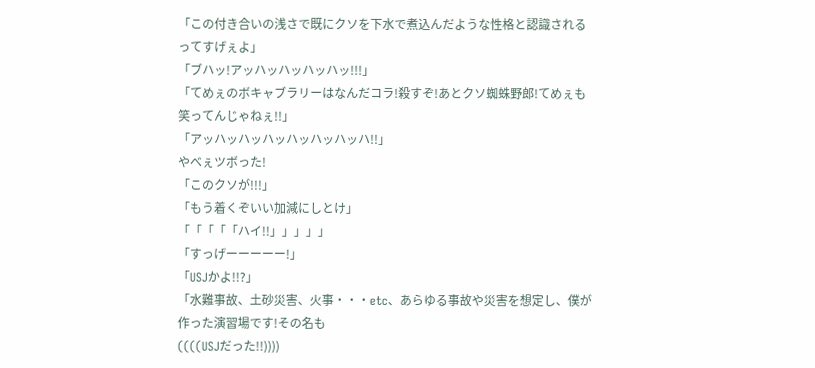「この付き合いの浅さで既にクソを下水で煮込んだような性格と認識されるってすげぇよ」
「ブハッ!アッハッハッハッハッ!!!」
「てめぇのボキャブラリーはなんだコラ!殺すぞ!あとクソ蜘蛛野郎!てめぇも笑ってんじゃねぇ!!」
「アッハッハッハッハッハッハッハ!!」
やべぇツボった!
「このクソが!!!」
「もう着くぞいい加減にしとけ」
「「「「「ハイ!!」」」」」
「すっげーーーーー!」
「USJかよ!!?」
「水難事故、土砂災害、火事・・・etc、あらゆる事故や災害を想定し、僕が作った演習場です!その名も
((((USJだった!!))))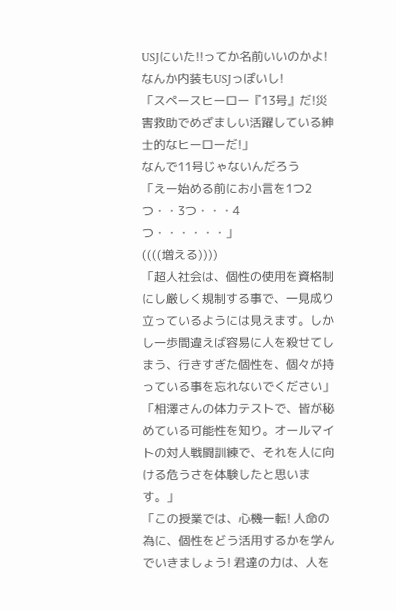USJにいた!!ってか名前いいのかよ!なんか内装もUSJっぽいし!
「スペースヒーロー『13号』だ!災害救助でめざましい活躍している紳士的なヒーローだ!」
なんで11号じゃないんだろう
「えー始める前にお小言を1つ2つ・・3つ・・・4つ・・・・・・」
((((増える))))
「超人社会は、個性の使用を資格制にし厳しく規制する事で、一見成り立っているようには見えます。しかし一歩間違えば容易に人を殺せてしまう、行きすぎた個性を、個々が持っている事を忘れないでください」
「相澤さんの体力テストで、皆が秘めている可能性を知り。オールマイトの対人戦闘訓練で、それを人に向ける危うさを体験したと思います。」
「この授業では、心機一転! 人命の為に、個性をどう活用するかを学んでいきましょう! 君達の力は、人を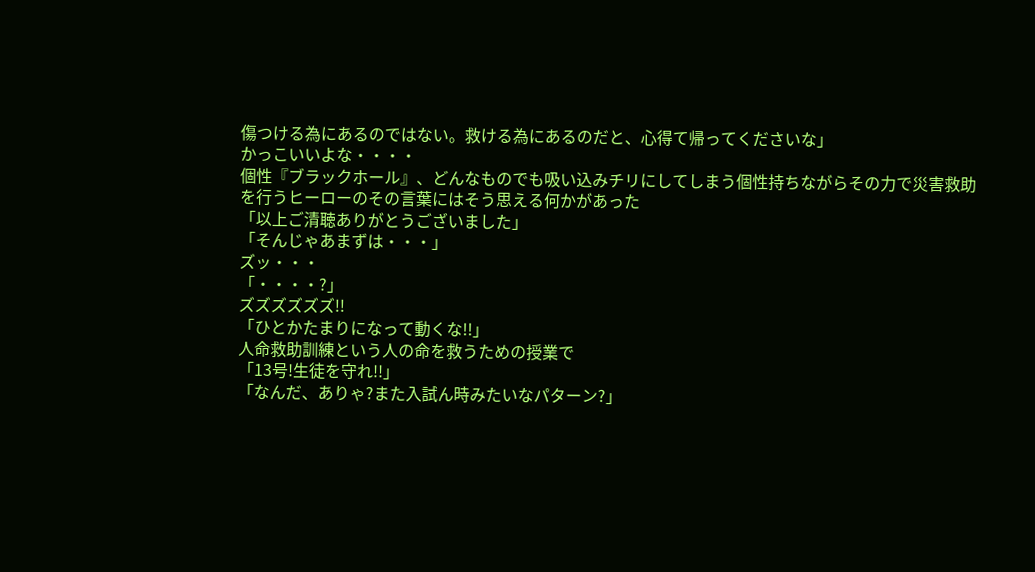傷つける為にあるのではない。救ける為にあるのだと、心得て帰ってくださいな」
かっこいいよな・・・・
個性『ブラックホール』、どんなものでも吸い込みチリにしてしまう個性持ちながらその力で災害救助を行うヒーローのその言葉にはそう思える何かがあった
「以上ご清聴ありがとうございました」
「そんじゃあまずは・・・」
ズッ・・・
「・・・・?」
ズズズズズズ!!
「ひとかたまりになって動くな!!」
人命救助訓練という人の命を救うための授業で
「13号!生徒を守れ!!」
「なんだ、ありゃ?また入試ん時みたいなパターン?」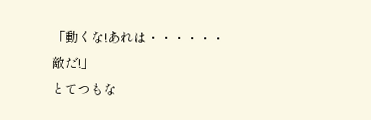「動くな!あれは・・・・・・
敵だ!」
とてつもな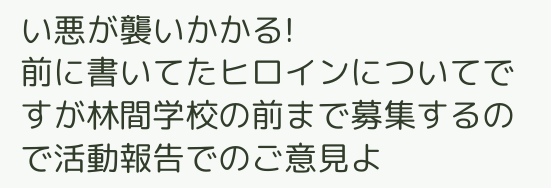い悪が襲いかかる!
前に書いてたヒロインについてですが林間学校の前まで募集するので活動報告でのご意見よ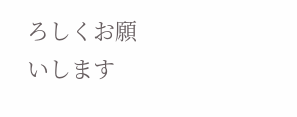ろしくお願いします